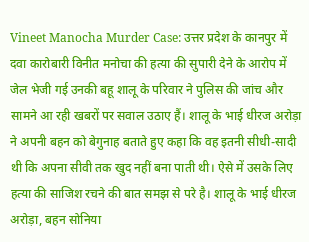Vineet Manocha Murder Case: उत्तर प्रदेश के कानपुर में दवा कारोबारी विनीत मनोचा की हत्या की सुपारी देने के आरोप में जेल भेजी गई उनकी बहू शालू के परिवार ने पुलिस की जांच और सामने आ रही खबरों पर सवाल उठाए हैं। शालू के भाई धीरज अरोड़ा ने अपनी बहन को बेगुनाह बताते हुए कहा कि वह इतनी सीधी-सादी थी कि अपना सीवी तक खुद नहीं बना पाती थी। ऐसे में उसके लिए हत्या की साजिश रचने की बात समझ से परे है। शालू के भाई धीरज अरोड़ा, बहन सोनिया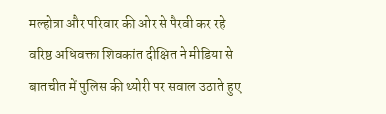मल्होत्रा और परिवार की ओर से पैरवी कर रहे वरिष्ठ अधिवक्ता शिवकांत दीक्षित ने मीडिया से बातचीत में पुलिस की थ्योरी पर सवाल उठाते हुए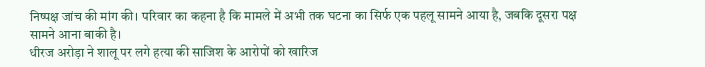निष्पक्ष जांच की मांग की। परिवार का कहना है कि मामले में अभी तक घटना का सिर्फ एक पहलू सामने आया है, जबकि दूसरा पक्ष सामने आना बाकी है।
धीरज अरोड़ा ने शालू पर लगे हत्या की साजिश के आरोपों को खारिज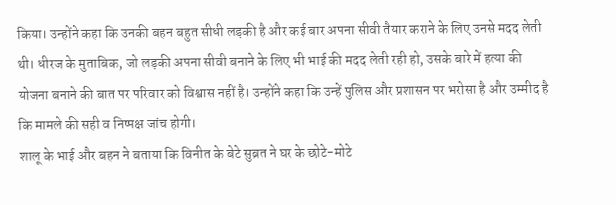किया। उन्होंने कहा कि उनकी बहन बहुत सीधी लड़की है और कई बार अपना सीवी तैयार कराने के लिए उनसे मदद लेती थी। धीरज के मुताबिक, जो लड़की अपना सीवी बनाने के लिए भी भाई की मदद लेती रही हो, उसके बारे में हत्या की योजना बनाने की बात पर परिवार को विश्वास नहीं है। उन्होंने कहा कि उन्हें पुलिस और प्रशासन पर भरोसा है और उम्मीद है कि मामले की सही व निष्पक्ष जांच होगी।
शालू के भाई और बहन ने बताया कि विनीत के बेटे सुब्रत ने घर के छोटे-मोटे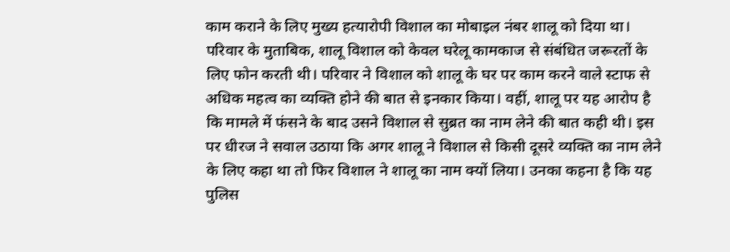काम कराने के लिए मुख्य हत्यारोपी विशाल का मोबाइल नंबर शालू को दिया था। परिवार के मुताबिक, शालू विशाल को केवल घरेलू कामकाज से संबंधित जरूरतों के लिए फोन करती थी। परिवार ने विशाल को शालू के घर पर काम करने वाले स्टाफ से अधिक महत्व का व्यक्ति होने की बात से इनकार किया। वहीं, शालू पर यह आरोप है कि मामले में फंसने के बाद उसने विशाल से सुब्रत का नाम लेने की बात कही थी। इस पर धीरज ने सवाल उठाया कि अगर शालू ने विशाल से किसी दूसरे व्यक्ति का नाम लेने के लिए कहा था तो फिर विशाल ने शालू का नाम क्यों लिया। उनका कहना है कि यह पुलिस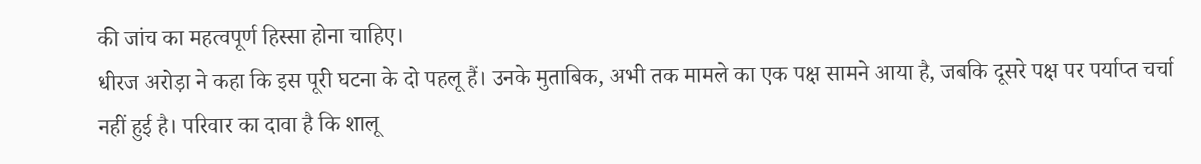की जांच का महत्वपूर्ण हिस्सा होना चाहिए।
धीरज अरोड़ा ने कहा कि इस पूरी घटना के दो पहलू हैं। उनके मुताबिक, अभी तक मामले का एक पक्ष सामने आया है, जबकि दूसरे पक्ष पर पर्याप्त चर्चा नहीं हुई है। परिवार का दावा है कि शालू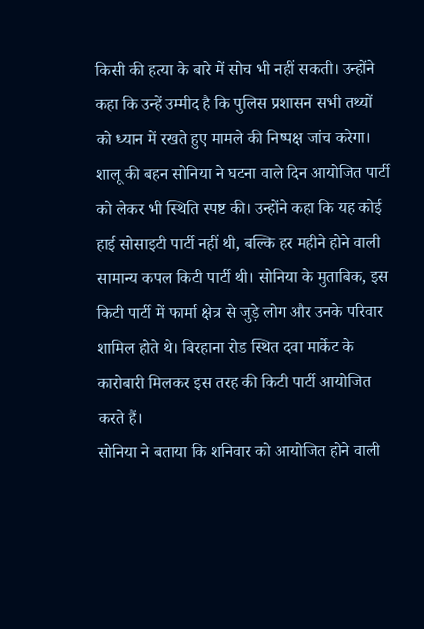किसी की हत्या के बारे में सोच भी नहीं सकती। उन्होंने कहा कि उन्हें उम्मीद है कि पुलिस प्रशासन सभी तथ्यों को ध्यान में रखते हुए मामले की निष्पक्ष जांच करेगा।
शालू की बहन सोनिया ने घटना वाले दिन आयोजित पार्टी को लेकर भी स्थिति स्पष्ट की। उन्होंने कहा कि यह कोई हाई सोसाइटी पार्टी नहीं थी, बल्कि हर महीने होने वाली सामान्य कपल किटी पार्टी थी। सोनिया के मुताबिक, इस किटी पार्टी में फार्मा क्षेत्र से जुड़े लोग और उनके परिवार शामिल होते थे। बिरहाना रोड स्थित दवा मार्केट के कारोबारी मिलकर इस तरह की किटी पार्टी आयोजित करते हैं।
सोनिया ने बताया कि शनिवार को आयोजित होने वाली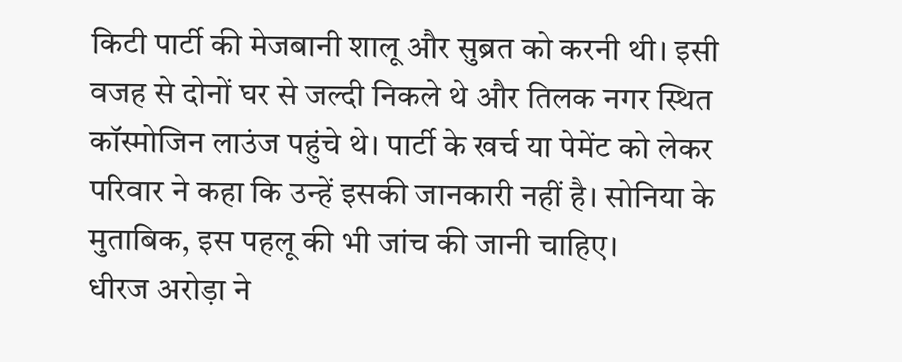किटी पार्टी की मेजबानी शालू और सुब्रत को करनी थी। इसी वजह से दोनों घर से जल्दी निकले थे और तिलक नगर स्थित कॉस्मोजिन लाउंज पहुंचे थे। पार्टी के खर्च या पेमेंट को लेकर परिवार ने कहा कि उन्हें इसकी जानकारी नहीं है। सोनिया के मुताबिक, इस पहलू की भी जांच की जानी चाहिए।
धीरज अरोड़ा ने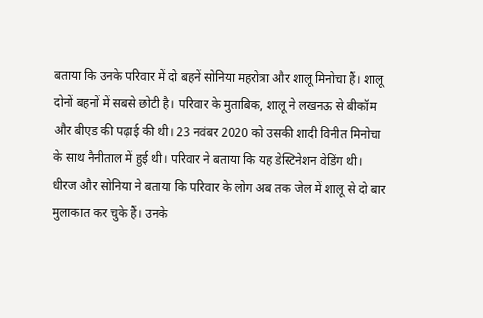बताया कि उनके परिवार में दो बहनें सोनिया महरोत्रा और शालू मिनोचा हैं। शालू दोनों बहनों में सबसे छोटी है। परिवार के मुताबिक, शालू ने लखनऊ से बीकॉम और बीएड की पढ़ाई की थी। 23 नवंबर 2020 को उसकी शादी विनीत मिनोचा के साथ नैनीताल में हुई थी। परिवार ने बताया कि यह डेस्टिनेशन वेडिंग थी।
धीरज और सोनिया ने बताया कि परिवार के लोग अब तक जेल में शालू से दो बार मुलाकात कर चुके हैं। उनके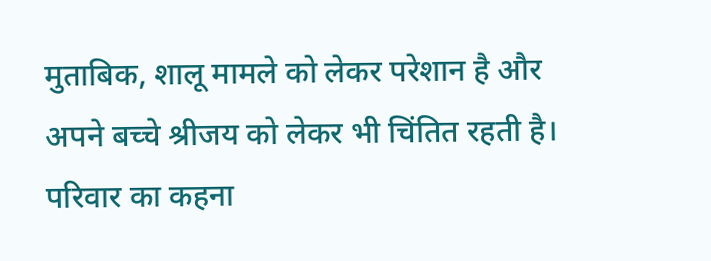मुताबिक, शालू मामले को लेकर परेशान है और अपने बच्चे श्रीजय को लेकर भी चिंतित रहती है। परिवार का कहना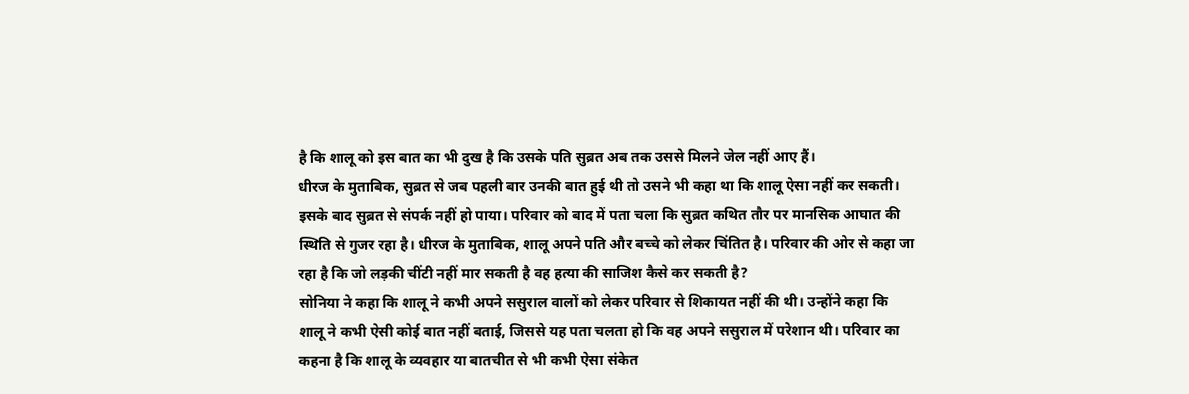है कि शालू को इस बात का भी दुख है कि उसके पति सुब्रत अब तक उससे मिलने जेल नहीं आए हैं।
धीरज के मुताबिक, सुब्रत से जब पहली बार उनकी बात हुई थी तो उसने भी कहा था कि शालू ऐसा नहीं कर सकती। इसके बाद सुब्रत से संपर्क नहीं हो पाया। परिवार को बाद में पता चला कि सुब्रत कथित तौर पर मानसिक आघात की स्थिति से गुजर रहा है। धीरज के मुताबिक, शालू अपने पति और बच्चे को लेकर चिंतित है। परिवार की ओर से कहा जा रहा है कि जो लड़की चींटी नहीं मार सकती है वह हत्या की साजिश कैसे कर सकती है?
सोनिया ने कहा कि शालू ने कभी अपने ससुराल वालों को लेकर परिवार से शिकायत नहीं की थी। उन्होंने कहा कि शालू ने कभी ऐसी कोई बात नहीं बताई, जिससे यह पता चलता हो कि वह अपने ससुराल में परेशान थी। परिवार का कहना है कि शालू के व्यवहार या बातचीत से भी कभी ऐसा संकेत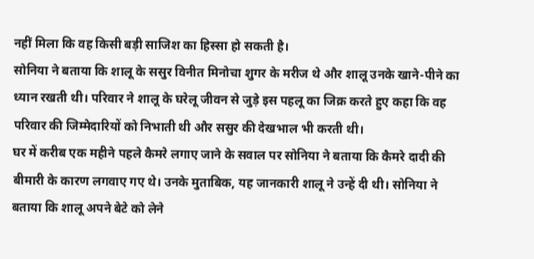नहीं मिला कि वह किसी बड़ी साजिश का हिस्सा हो सकती है।
सोनिया ने बताया कि शालू के ससुर विनीत मिनोचा शुगर के मरीज थे और शालू उनके खाने-पीने का ध्यान रखती थी। परिवार ने शालू के घरेलू जीवन से जुड़े इस पहलू का जिक्र करते हुए कहा कि वह परिवार की जिम्मेदारियों को निभाती थी और ससुर की देखभाल भी करती थी।
घर में करीब एक महीने पहले कैमरे लगाए जाने के सवाल पर सोनिया ने बताया कि कैमरे दादी की बीमारी के कारण लगवाए गए थे। उनके मुताबिक, यह जानकारी शालू ने उन्हें दी थी। सोनिया ने बताया कि शालू अपने बेटे को लेने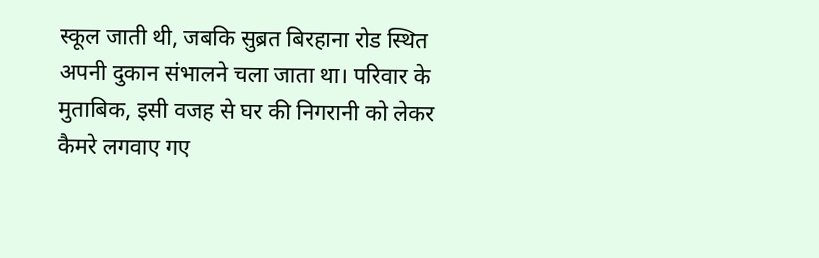स्कूल जाती थी, जबकि सुब्रत बिरहाना रोड स्थित अपनी दुकान संभालने चला जाता था। परिवार के मुताबिक, इसी वजह से घर की निगरानी को लेकर कैमरे लगवाए गए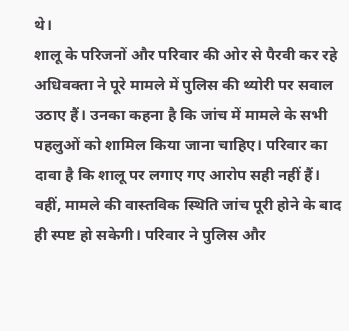थे।
शालू के परिजनों और परिवार की ओर से पैरवी कर रहे अधिवक्ता ने पूरे मामले में पुलिस की थ्योरी पर सवाल उठाए हैं। उनका कहना है कि जांच में मामले के सभी पहलुओं को शामिल किया जाना चाहिए। परिवार का दावा है कि शालू पर लगाए गए आरोप सही नहीं हैं। वहीं, मामले की वास्तविक स्थिति जांच पूरी होने के बाद ही स्पष्ट हो सकेगी। परिवार ने पुलिस और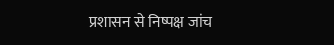प्रशासन से निष्पक्ष जांच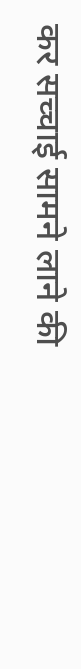कर सच्चाई सामने लाने की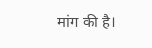मांग की है।